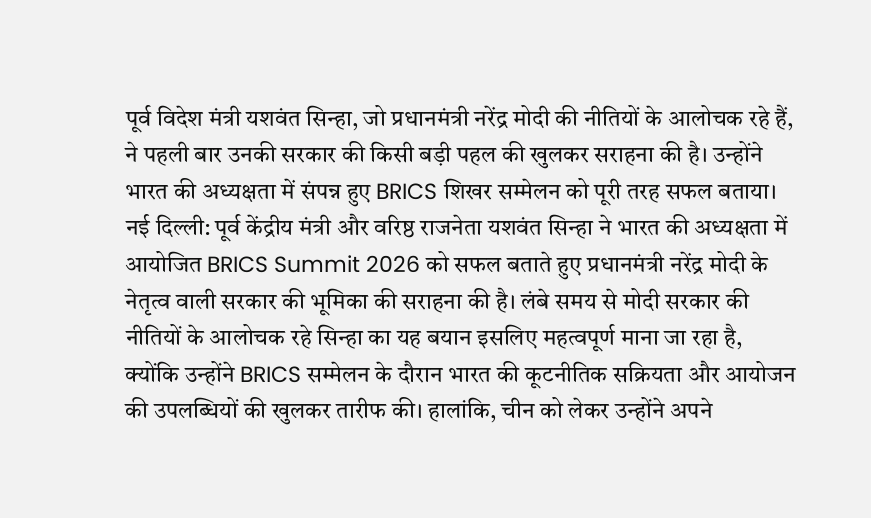पूर्व विदेश मंत्री यशवंत सिन्हा, जो प्रधानमंत्री नरेंद्र मोदी की नीतियों के आलोचक रहे हैं, ने पहली बार उनकी सरकार की किसी बड़ी पहल की खुलकर सराहना की है। उन्होंने भारत की अध्यक्षता में संपन्न हुए BRICS शिखर सम्मेलन को पूरी तरह सफल बताया।
नई दिल्ली: पूर्व केंद्रीय मंत्री और वरिष्ठ राजनेता यशवंत सिन्हा ने भारत की अध्यक्षता में आयोजित BRICS Summit 2026 को सफल बताते हुए प्रधानमंत्री नरेंद्र मोदी के नेतृत्व वाली सरकार की भूमिका की सराहना की है। लंबे समय से मोदी सरकार की नीतियों के आलोचक रहे सिन्हा का यह बयान इसलिए महत्वपूर्ण माना जा रहा है, क्योंकि उन्होंने BRICS सम्मेलन के दौरान भारत की कूटनीतिक सक्रियता और आयोजन की उपलब्धियों की खुलकर तारीफ की। हालांकि, चीन को लेकर उन्होंने अपने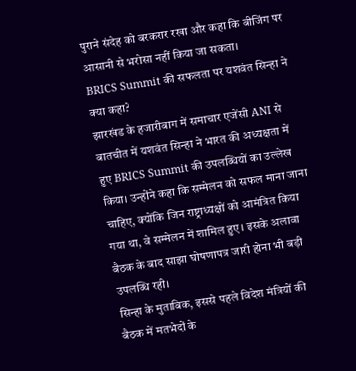पुराने संदेह को बरकरार रखा और कहा कि बीजिंग पर आसानी से भरोसा नहीं किया जा सकता।
BRICS Summit की सफलता पर यशवंत सिन्हा ने क्या कहा?
झारखंड के हजारीबाग में समाचार एजेंसी ANI से बातचीत में यशवंत सिन्हा ने भारत की अध्यक्षता में हुए BRICS Summit की उपलब्धियों का उल्लेख किया। उन्होंने कहा कि सम्मेलन को सफल माना जाना चाहिए, क्योंकि जिन राष्ट्राध्यक्षों को आमंत्रित किया गया था, वे सम्मेलन में शामिल हुए। इसके अलावा बैठक के बाद साझा घोषणापत्र जारी होना भी बड़ी उपलब्धि रही।
सिन्हा के मुताबिक, इससे पहले विदेश मंत्रियों की बैठक में मतभेदों के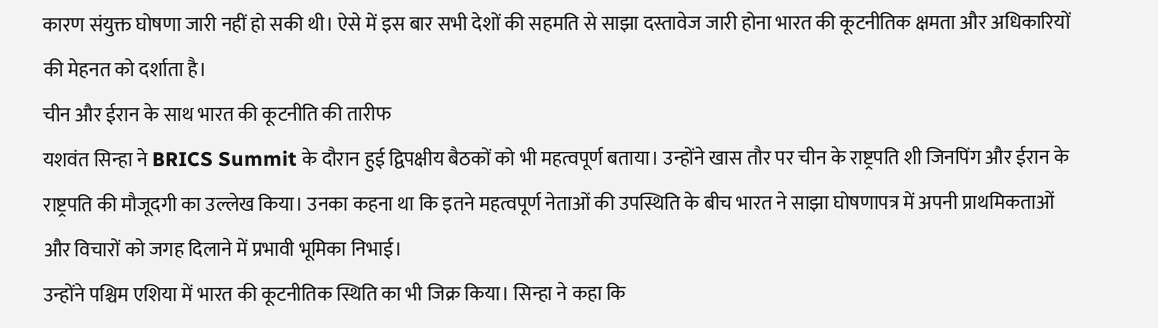कारण संयुक्त घोषणा जारी नहीं हो सकी थी। ऐसे में इस बार सभी देशों की सहमति से साझा दस्तावेज जारी होना भारत की कूटनीतिक क्षमता और अधिकारियों की मेहनत को दर्शाता है।
चीन और ईरान के साथ भारत की कूटनीति की तारीफ
यशवंत सिन्हा ने BRICS Summit के दौरान हुई द्विपक्षीय बैठकों को भी महत्वपूर्ण बताया। उन्होंने खास तौर पर चीन के राष्ट्रपति शी जिनपिंग और ईरान के राष्ट्रपति की मौजूदगी का उल्लेख किया। उनका कहना था कि इतने महत्वपूर्ण नेताओं की उपस्थिति के बीच भारत ने साझा घोषणापत्र में अपनी प्राथमिकताओं और विचारों को जगह दिलाने में प्रभावी भूमिका निभाई।
उन्होंने पश्चिम एशिया में भारत की कूटनीतिक स्थिति का भी जिक्र किया। सिन्हा ने कहा कि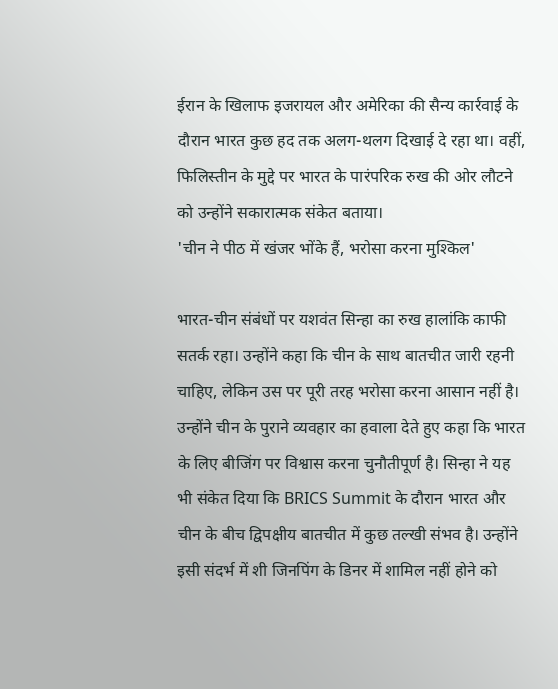ईरान के खिलाफ इजरायल और अमेरिका की सैन्य कार्रवाई के दौरान भारत कुछ हद तक अलग-थलग दिखाई दे रहा था। वहीं, फिलिस्तीन के मुद्दे पर भारत के पारंपरिक रुख की ओर लौटने को उन्होंने सकारात्मक संकेत बताया।
'चीन ने पीठ में खंजर भोंके हैं, भरोसा करना मुश्किल'

भारत-चीन संबंधों पर यशवंत सिन्हा का रुख हालांकि काफी सतर्क रहा। उन्होंने कहा कि चीन के साथ बातचीत जारी रहनी चाहिए, लेकिन उस पर पूरी तरह भरोसा करना आसान नहीं है। उन्होंने चीन के पुराने व्यवहार का हवाला देते हुए कहा कि भारत के लिए बीजिंग पर विश्वास करना चुनौतीपूर्ण है। सिन्हा ने यह भी संकेत दिया कि BRICS Summit के दौरान भारत और चीन के बीच द्विपक्षीय बातचीत में कुछ तल्खी संभव है। उन्होंने इसी संदर्भ में शी जिनपिंग के डिनर में शामिल नहीं होने को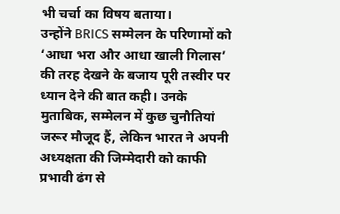भी चर्चा का विषय बताया।
उन्होंने BRICS सम्मेलन के परिणामों को ‘आधा भरा और आधा खाली गिलास’ की तरह देखने के बजाय पूरी तस्वीर पर ध्यान देने की बात कही। उनके मुताबिक, सम्मेलन में कुछ चुनौतियां जरूर मौजूद हैं, लेकिन भारत ने अपनी अध्यक्षता की जिम्मेदारी को काफी प्रभावी ढंग से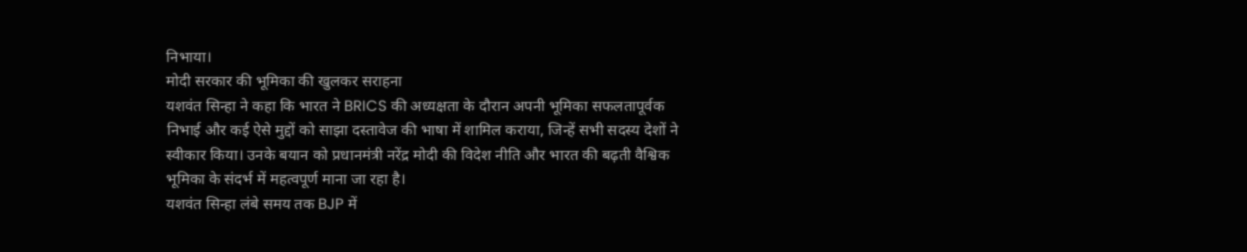निभाया।
मोदी सरकार की भूमिका की खुलकर सराहना
यशवंत सिन्हा ने कहा कि भारत ने BRICS की अध्यक्षता के दौरान अपनी भूमिका सफलतापूर्वक निभाई और कई ऐसे मुद्दों को साझा दस्तावेज की भाषा में शामिल कराया, जिन्हें सभी सदस्य देशों ने स्वीकार किया। उनके बयान को प्रधानमंत्री नरेंद्र मोदी की विदेश नीति और भारत की बढ़ती वैश्विक भूमिका के संदर्भ में महत्वपूर्ण माना जा रहा है।
यशवंत सिन्हा लंबे समय तक BJP में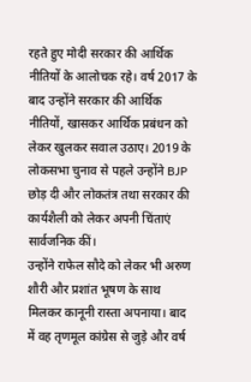रहते हुए मोदी सरकार की आर्थिक नीतियों के आलोचक रहे। वर्ष 2017 के बाद उन्होंने सरकार की आर्थिक नीतियों, खासकर आर्थिक प्रबंधन को लेकर खुलकर सवाल उठाए। 2019 के लोकसभा चुनाव से पहले उन्होंने BJP छोड़ दी और लोकतंत्र तथा सरकार की कार्यशैली को लेकर अपनी चिंताएं सार्वजनिक कीं।
उन्होंने राफेल सौदे को लेकर भी अरुण शौरी और प्रशांत भूषण के साथ मिलकर कानूनी रास्ता अपनाया। बाद में वह तृणमूल कांग्रेस से जुड़े और वर्ष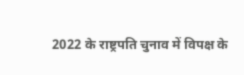2022 के राष्ट्रपति चुनाव में विपक्ष के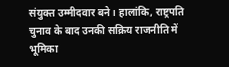संयुक्त उम्मीदवार बने। हालांकि, राष्ट्रपति चुनाव के बाद उनकी सक्रिय राजनीति में भूमिका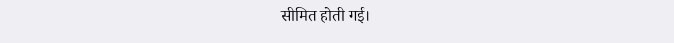सीमित होती गई।